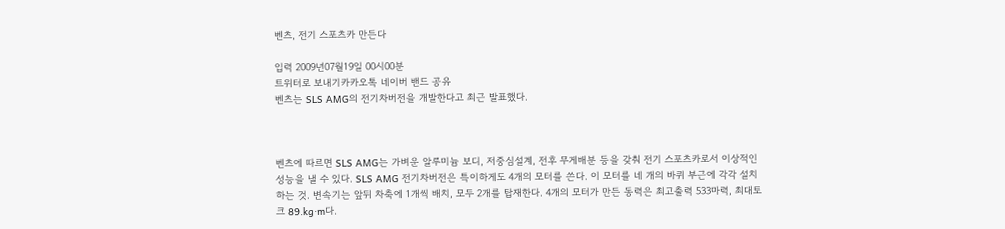벤츠, 전기 스포츠카 만든다

입력 2009년07월19일 00시00분
트위터로 보내기카카오톡 네이버 밴드 공유
벤츠는 SLS AMG의 전기차버전을 개발한다고 최근 발표했다.



벤츠에 따르면 SLS AMG는 가벼운 알루미늄 보디, 저중심설계, 전후 무게배분 등을 갖춰 전기 스포츠카로서 이상적인 성능을 낼 수 있다. SLS AMG 전기차버전은 특이하게도 4개의 모터를 쓴다. 이 모터를 네 개의 바퀴 부근에 각각 설치하는 것. 변속기는 앞뒤 차축에 1개씩 배치, 모두 2개를 탑재한다. 4개의 모터가 만든 동력은 최고출력 533마력, 최대토크 89.kg·m다.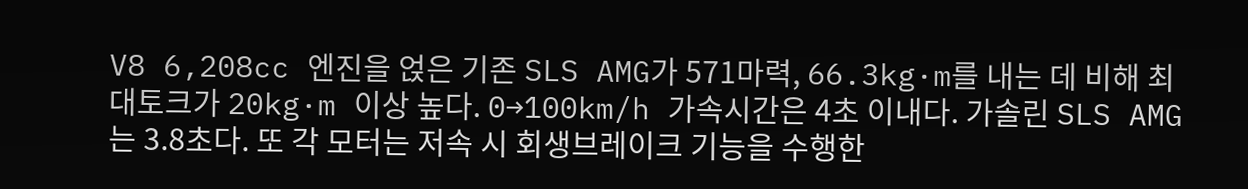V8 6,208cc 엔진을 얹은 기존 SLS AMG가 571마력, 66.3kg·m를 내는 데 비해 최대토크가 20kg·m 이상 높다. 0→100km/h 가속시간은 4초 이내다. 가솔린 SLS AMG는 3.8초다. 또 각 모터는 저속 시 회생브레이크 기능을 수행한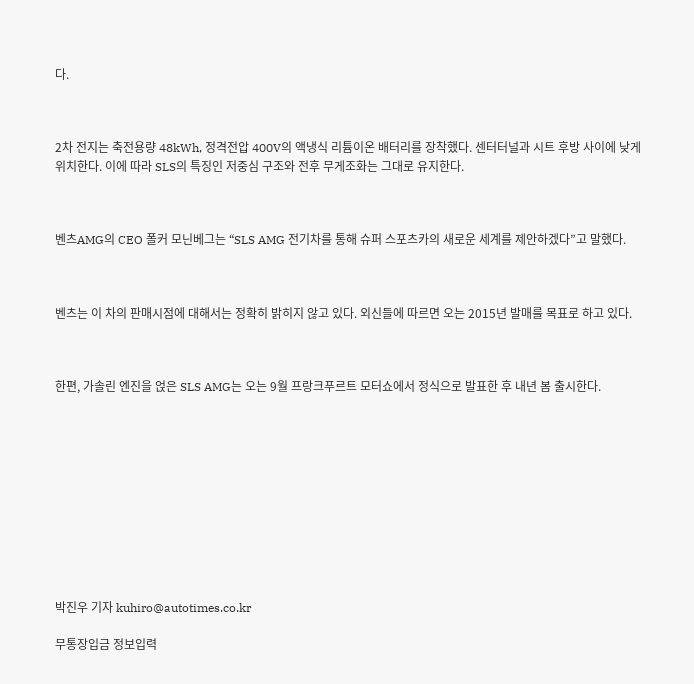다.



2차 전지는 축전용량 48kWh, 정격전압 400V의 액냉식 리튬이온 배터리를 장착했다. 센터터널과 시트 후방 사이에 낮게 위치한다. 이에 따라 SLS의 특징인 저중심 구조와 전후 무게조화는 그대로 유지한다.



벤츠AMG의 CEO 폴커 모닌베그는 “SLS AMG 전기차를 통해 슈퍼 스포츠카의 새로운 세계를 제안하겠다”고 말했다.



벤츠는 이 차의 판매시점에 대해서는 정확히 밝히지 않고 있다. 외신들에 따르면 오는 2015년 발매를 목표로 하고 있다.



한편, 가솔린 엔진을 얹은 SLS AMG는 오는 9월 프랑크푸르트 모터쇼에서 정식으로 발표한 후 내년 봄 출시한다.











박진우 기자 kuhiro@autotimes.co.kr

무통장입금 정보입력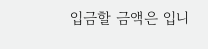입금할 금액은 입니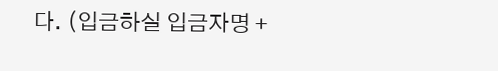다. (입금하실 입금자명 +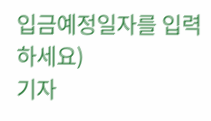입금예정일자를 입력하세요)
기자